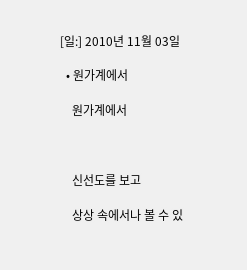[일:] 2010년 11월 03일

  • 원가계에서

    원가계에서



    신선도를 보고

    상상 속에서나 볼 수 있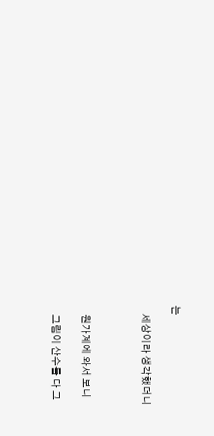는

    세상이라 생각했더니



    원가계에 와서 보니

    그림이 산수를 다 그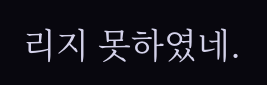리지 못하였네.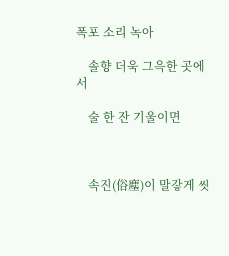폭포 소리 녹아

    솔향 더욱 그윽한 곳에서

    술 한 잔 기울이면



    속진(俗塵)이 말갛게 씻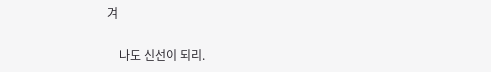겨

    나도 신선이 되리.